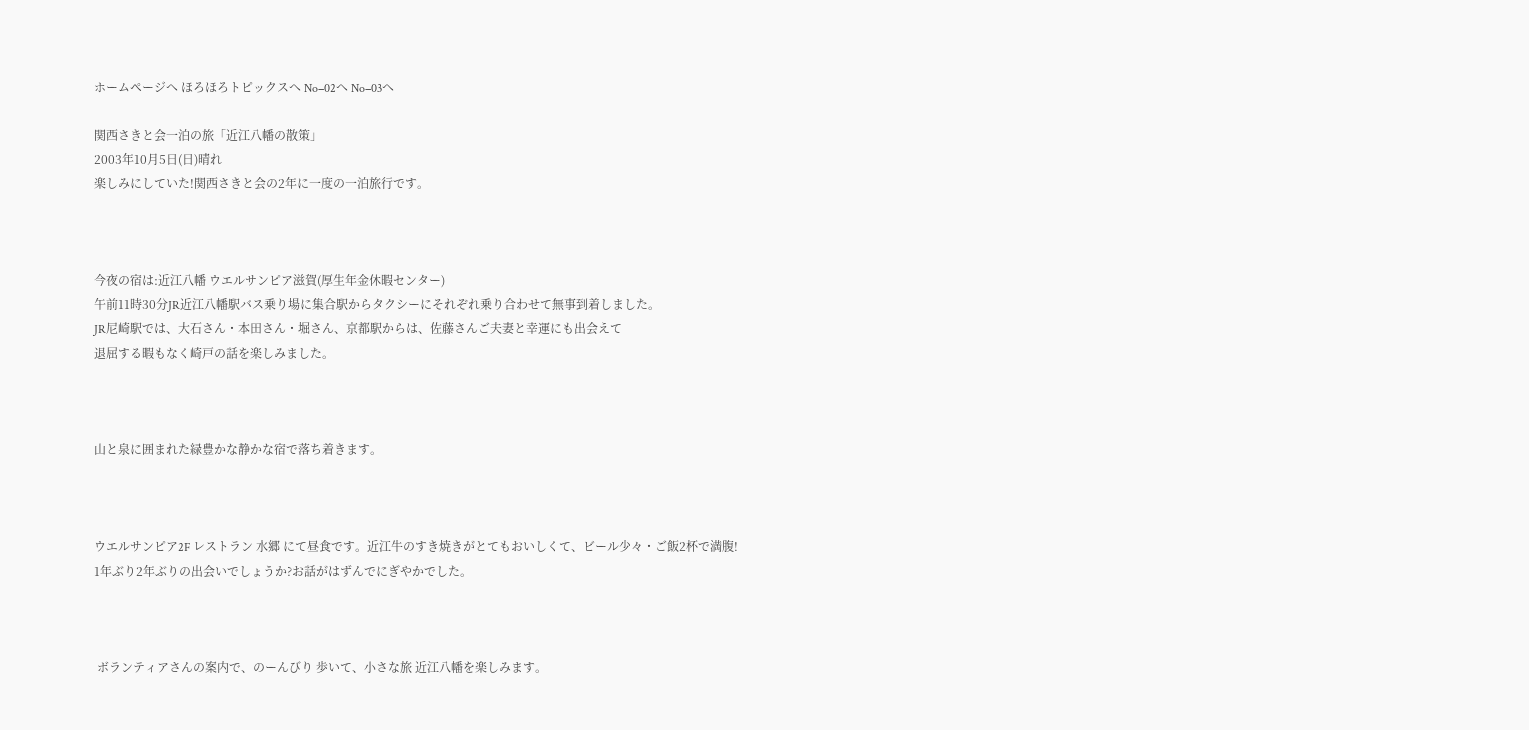ホームページへ ほろほろトピックスへ No−02へ No−03へ

関西さきと会一泊の旅「近江八幡の散策」
2003年10月5日(日)晴れ
楽しみにしていた!関西さきと会の2年に一度の一泊旅行です。



今夜の宿は:近江八幡 ウエルサンピア滋賀(厚生年金休暇センター)
午前11時30分JR近江八幡駅バス乗り場に集合駅からタクシーにそれぞれ乗り合わせて無事到着しました。
JR尼崎駅では、大石さん・本田さん・堀さん、京都駅からは、佐藤さんご夫妻と幸運にも出会えて
退屈する暇もなく崎戸の話を楽しみました。



山と泉に囲まれた緑豊かな静かな宿で落ち着きます。



ウエルサンピア2F レストラン 水郷 にて昼食です。近江牛のすき焼きがとてもおいしくて、ビール少々・ご飯2杯で満腹!
1年ぶり2年ぶりの出会いでしょうか?お話がはずんでにぎやかでした。



 ボランティアさんの案内で、のーんびり 歩いて、小さな旅 近江八幡を楽しみます。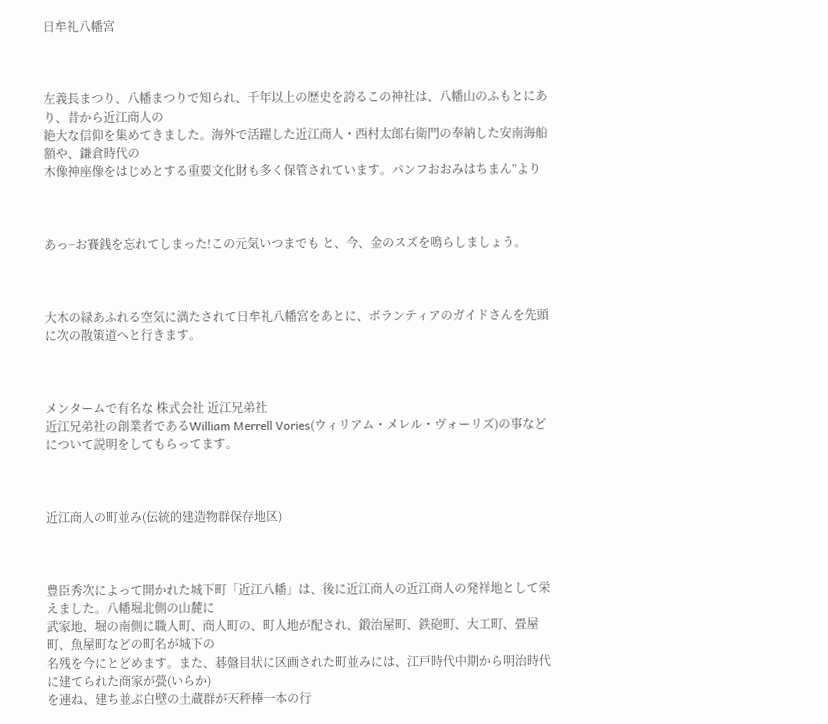日牟礼八幡宮



左義長まつり、八幡まつりで知られ、千年以上の歴史を誇るこの神社は、八幡山のふもとにあり、昔から近江商人の
絶大な信仰を集めてきました。海外で活躍した近江商人・西村太郎右衛門の奉納した安南海船額や、鎌倉時代の
木像神座像をはじめとする重要文化財も多く保管されています。パンフおおみはちまん”より



あっ−お賽銭を忘れてしまった!この元気いつまでも と、今、金のスズを鳴らしましょう。



大木の緑あふれる空気に満たされて日牟礼八幡宮をあとに、ボランティアのガイドさんを先頭に次の散策道へと行きます。



メンタームで有名な 株式会社 近江兄弟社
近江兄弟社の創業者であるWilliam Merrell Vories(ウィリアム・メレル・ヴォーリズ)の事などについて説明をしてもらってます。



近江商人の町並み(伝統的建造物群保存地区)



豊臣秀次によって開かれた城下町「近江八幡」は、後に近江商人の近江商人の発祥地として栄えました。八幡堀北側の山麓に
武家地、堀の南側に職人町、商人町の、町人地が配され、鍛治屋町、鉄砲町、大工町、畳屋町、魚屋町などの町名が城下の
名残を今にとどめます。また、碁盤目状に区画された町並みには、江戸時代中期から明治時代に建てられた商家が甍(いらか)
を連ね、建ち並ぶ白壁の土蔵群が天秤棒一本の行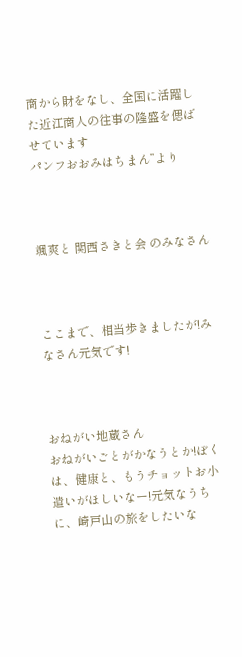商から財をなし、全国に活躍した近江商人の往事の隆盛を偲ばせています
パンフおおみはちまん”より



颯爽と 関西さきと会 のみなさん



ここまで、相当歩きましたが!みなさん元気です!



おねがい地蔵さん
おねがいごとがかなうとか!ぼくは、健康と、もうチョットお小遣いがほしいなー!元気なうちに、崎戸山の旅をしたいな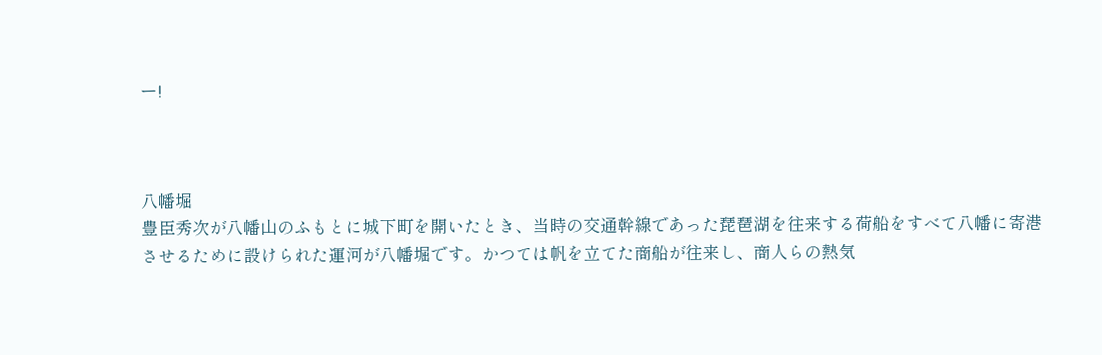ー!



八幡堀
豊臣秀次が八幡山のふもとに城下町を開いたとき、当時の交通幹線であった琵琶湖を往来する荷船をすべて八幡に寄港
させるために設けられた運河が八幡堀です。かつては帆を立てた商船が往来し、商人らの熱気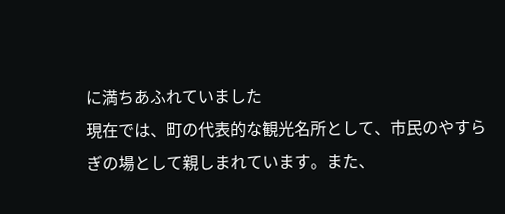に満ちあふれていました
現在では、町の代表的な観光名所として、市民のやすらぎの場として親しまれています。また、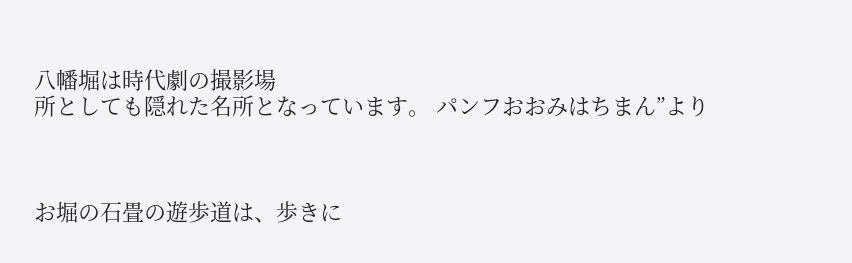八幡堀は時代劇の撮影場
所としても隠れた名所となっています。 パンフおおみはちまん”より



お堀の石畳の遊歩道は、歩きに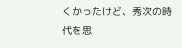くかったけど、秀次の時代を思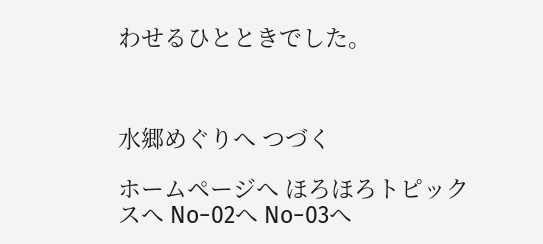わせるひとときでした。



水郷めぐりへ つづく

ホームページへ ほろほろトピックスへ No−02へ No−03へ